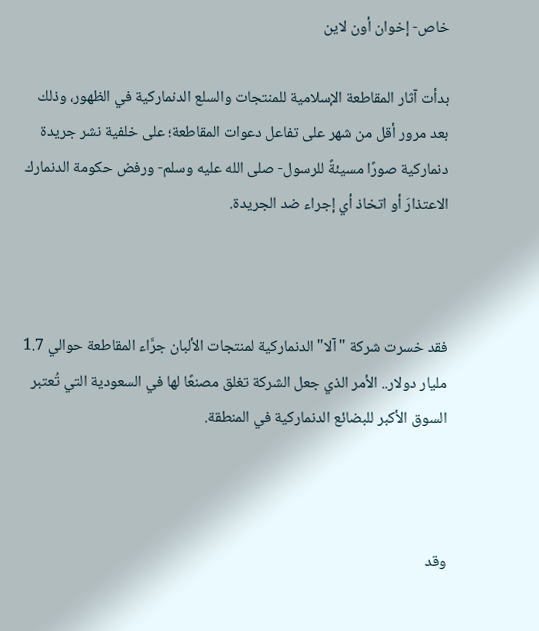خاص- إخوان أون لاين

بدأت آثار المقاطعة الإسلامية للمنتجات والسلع الدنماركية في الظهور، وذلك بعد مرور أقل من شهر على تفاعل دعوات المقاطعة؛ على خلفية نشر جريدة دنماركية صورًا مسيئةً للرسول- صلى الله عليه وسلم- ورفض حكومة الدنمارك الاعتذارَ أو اتخاذ أي إجراء ضد الجريدة.



فقد خسرت شركة "آلا" الدنماركية لمنتجات الألبان جرَّاء المقاطعة حوالي 1.7 مليار دولار.. الأمر الذي جعل الشركة تغلق مصنعًا لها في السعودية التي تُعتبر السوق الأكبر للبضائع الدنماركية في المنطقة.



وقد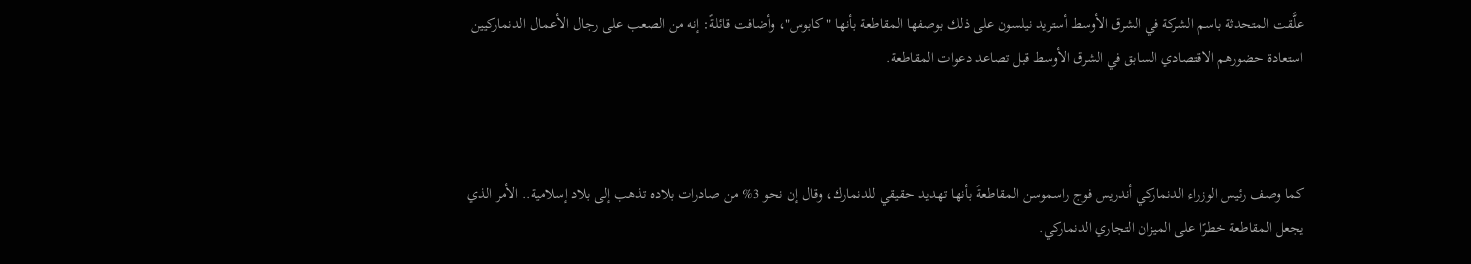علَّقت المتحدثة باسم الشركة في الشرق الأوسط أستريد نيلسون على ذلك بوصفها المقاطعة بأنها "كابوس"، وأضافت قائلةً: إنه من الصعب على رجال الأعمال الدنماركيين استعادة حضورهم الاقتصادي السابق في الشرق الأوسط قبل تصاعد دعوات المقاطعة.



كما وصف رئيس الوزراء الدنماركي أندريس فوج راسموسن المقاطعةَ بأنها تهديد حقيقي للدنمارك، وقال إن نحو 3% من صادرات بلاده تذهب إلى بلاد إسلامية.. الأمر الذي يجعل المقاطعة خطرًا على الميزان التجاري الدنماركي.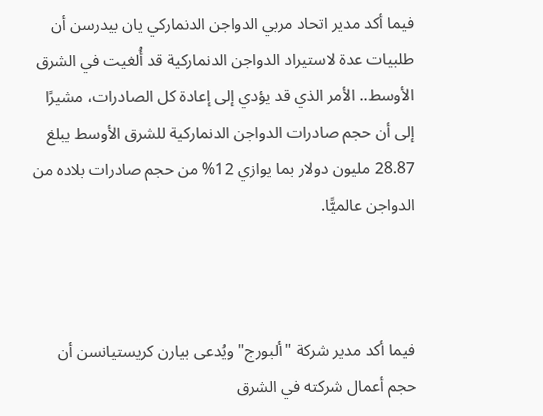فيما أكد مدير اتحاد مربي الدواجن الدنماركي يان بيدرسن أن طلبيات عدة لاستيراد الدواجن الدنماركية قد أُلغيت في الشرق الأوسط.. الأمر الذي قد يؤدي إلى إعادة كل الصادرات، مشيرًا إلى أن حجم صادرات الدواجن الدنماركية للشرق الأوسط يبلغ 28.87 مليون دولار بما يوازي 12% من حجم صادرات بلاده من الدواجن عالميًّا.



فيما أكد مدير شركة "ألبورج" ويُدعى بيارن كريستيانسن أن حجم أعمال شركته في الشرق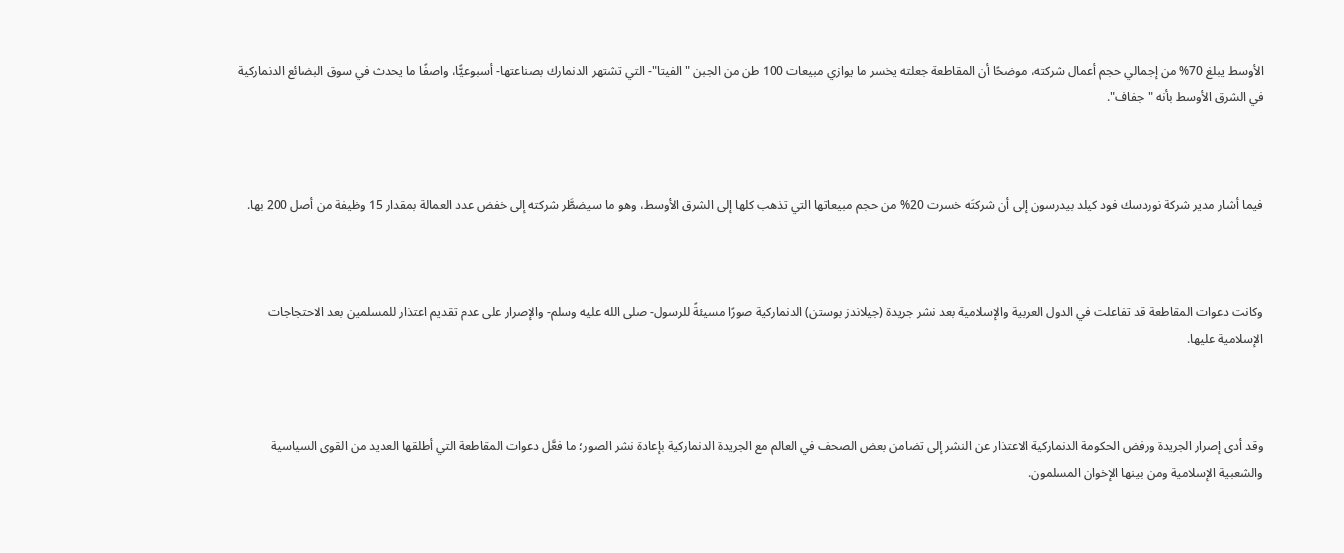الأوسط يبلغ 70% من إجمالي حجم أعمال شركته، موضحًا أن المقاطعة جعلته يخسر ما يوازي مبيعات 100 طن من الجبن "الفيتا"- التي تشتهر الدنمارك بصناعتها- أسبوعيًّا، واصفًا ما يحدث في سوق البضائع الدنماركية في الشرق الأوسط بأنه "جفاف".



فيما أشار مدير شركة نوردسك فود كيلد بيدرسون إلى أن شركتَه خسرت 20% من حجم مبيعاتها التي تذهب كلها إلى الشرق الأوسط، وهو ما سيضطَّر شركته إلى خفض عدد العمالة بمقدار 15 وظيفة من أصل 200 بها.



وكانت دعوات المقاطعة قد تفاعلت في الدول العربية والإسلامية بعد نشر جريدة (جيلاندز بوستن) الدنماركية صورًا مسيئةً للرسول- صلى الله عليه وسلم- والإصرار على عدم تقديم اعتذار للمسلمين بعد الاحتجاجات الإسلامية عليها.



وقد أدى إصرار الجريدة ورفض الحكومة الدنماركية الاعتذار عن النشر إلى تضامن بعض الصحف في العالم مع الجريدة الدنماركية بإعادة نشر الصور؛ ما فعَّل دعوات المقاطعة التي أطلقها العديد من القوى السياسية والشعبية الإسلامية ومن بينها الإخوان المسلمون.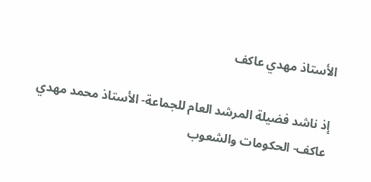الأستاذ مهدي عاكف

إذ ناشد فضيلة المرشد العام للجماعة- الأستاذ محمد مهدي عاكف- الحكومات والشعوب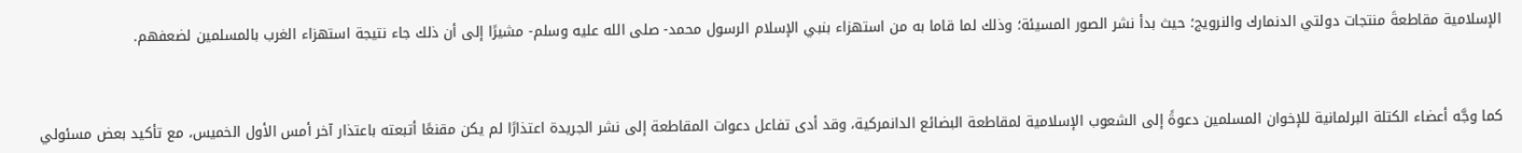الإسلامية مقاطعةَ منتجات دولتي الدنمارك والنرويج؛ حيث بدأ نشر الصور المسيئة؛ وذلك لما قاما به من استهزاء بنبي الإسلام الرسول محمد- صلى الله عليه وسلم- مشيرًا إلى أن ذلك جاء نتيجة استهزاء الغرب بالمسلمين لضعفهم.



كما وجَّه أعضاء الكتلة البرلمانية للإخوان المسلمين دعوةً إلى الشعوب الإسلامية لمقاطعة البضائع الدانمركية، وقد أدى تفاعل دعوات المقاطعة إلى نشر الجريدة اعتذارًا لم يكن مقنعًا أتبعته باعتذار آخر أمس الأول الخميس، مع تأكيد بعض مسئولي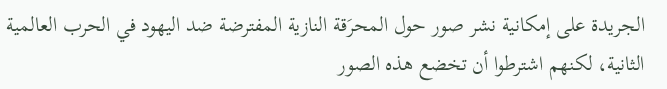الجريدة على إمكانية نشر صور حول المحرَقة النازية المفترضة ضد اليهود في الحرب العالمية الثانية، لكنهم اشترطوا أن تخضع هذه الصور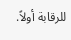للرقابة أولاً.